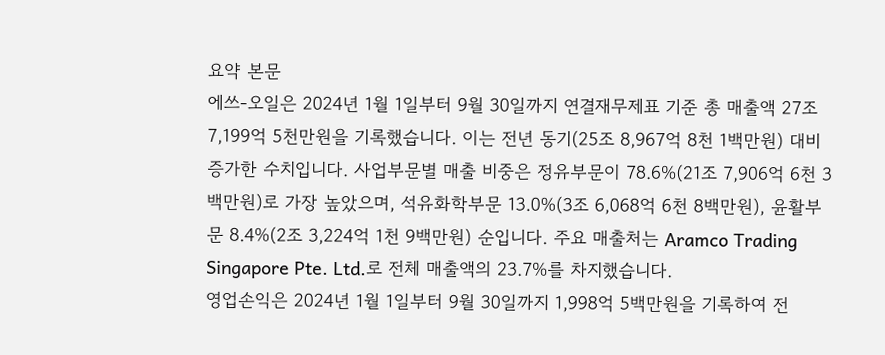요약 본문
에쓰-오일은 2024년 1월 1일부터 9월 30일까지 연결재무제표 기준 총 매출액 27조 7,199억 5천만원을 기록했습니다. 이는 전년 동기(25조 8,967억 8천 1백만원) 대비 증가한 수치입니다. 사업부문별 매출 비중은 정유부문이 78.6%(21조 7,906억 6천 3백만원)로 가장 높았으며, 석유화학부문 13.0%(3조 6,068억 6천 8백만원), 윤활부문 8.4%(2조 3,224억 1천 9백만원) 순입니다. 주요 매출처는 Aramco Trading Singapore Pte. Ltd.로 전체 매출액의 23.7%를 차지했습니다.
영업손익은 2024년 1월 1일부터 9월 30일까지 1,998억 5백만원을 기록하여 전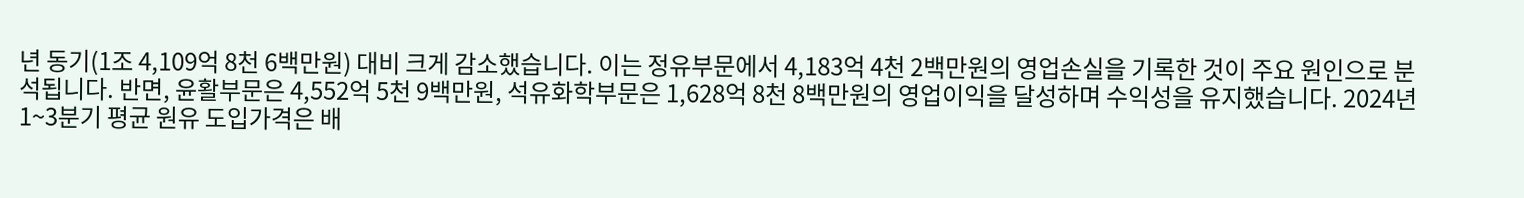년 동기(1조 4,109억 8천 6백만원) 대비 크게 감소했습니다. 이는 정유부문에서 4,183억 4천 2백만원의 영업손실을 기록한 것이 주요 원인으로 분석됩니다. 반면, 윤활부문은 4,552억 5천 9백만원, 석유화학부문은 1,628억 8천 8백만원의 영업이익을 달성하며 수익성을 유지했습니다. 2024년 1~3분기 평균 원유 도입가격은 배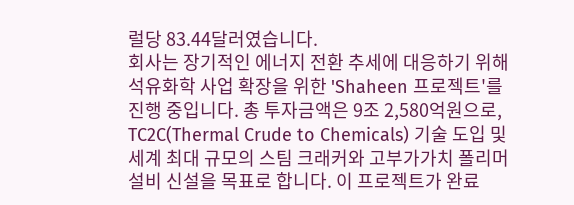럴당 83.44달러였습니다.
회사는 장기적인 에너지 전환 추세에 대응하기 위해 석유화학 사업 확장을 위한 'Shaheen 프로젝트'를 진행 중입니다. 총 투자금액은 9조 2,580억원으로, TC2C(Thermal Crude to Chemicals) 기술 도입 및 세계 최대 규모의 스팀 크래커와 고부가가치 폴리머 설비 신설을 목표로 합니다. 이 프로젝트가 완료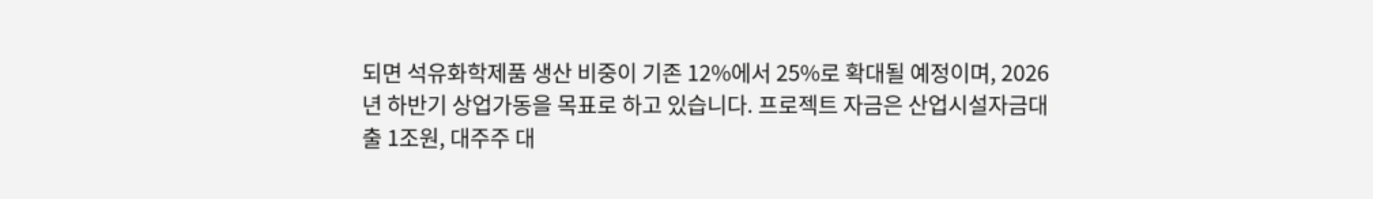되면 석유화학제품 생산 비중이 기존 12%에서 25%로 확대될 예정이며, 2026년 하반기 상업가동을 목표로 하고 있습니다. 프로젝트 자금은 산업시설자금대출 1조원, 대주주 대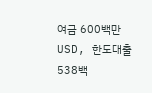여금 600백만 USD, 한도대출 538백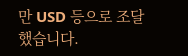만 USD 등으로 조달했습니다.